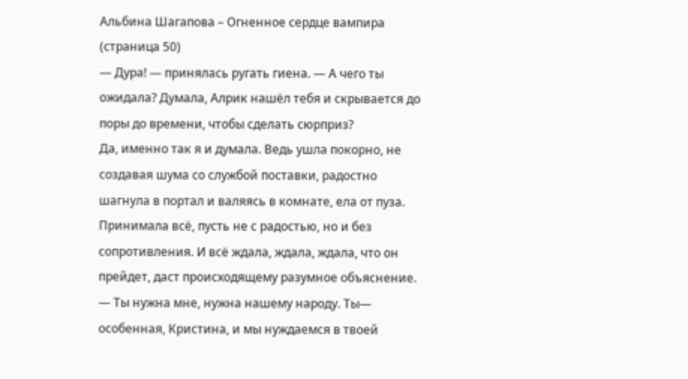Альбина Шагапова – Огненное сердце вампира (страница 50)
— Дура! — принялась ругать гиена. — А чего ты ожидала? Думала, Алрик нашёл тебя и скрывается до поры до времени, чтобы сделать сюрприз?
Да, именно так я и думала. Ведь ушла покорно, не создавая шума со службой поставки, радостно шагнула в портал и валяясь в комнате, ела от пуза. Принимала всё, пусть не с радостью, но и без сопротивления. И всё ждала, ждала, ждала, что он прейдет, даст происходящему разумное объяснение.
— Ты нужна мне, нужна нашему народу. Ты— особенная, Кристина, и мы нуждаемся в твоей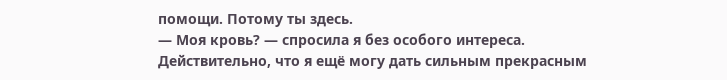помощи. Потому ты здесь.
— Моя кровь? — спросила я без особого интереса. Действительно, что я ещё могу дать сильным прекрасным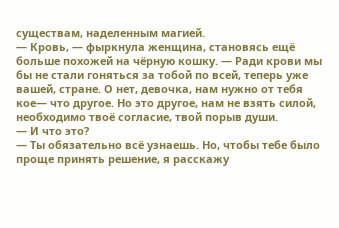существам, наделенным магией.
— Кровь, — фыркнула женщина, становясь ещё больше похожей на чёрную кошку. — Ради крови мы бы не стали гоняться за тобой по всей, теперь уже вашей, стране. О нет, девочка, нам нужно от тебя кое— что другое. Но это другое, нам не взять силой, необходимо твоё согласие, твой порыв души.
— И что это?
— Ты обязательно всё узнаешь. Но, чтобы тебе было проще принять решение, я расскажу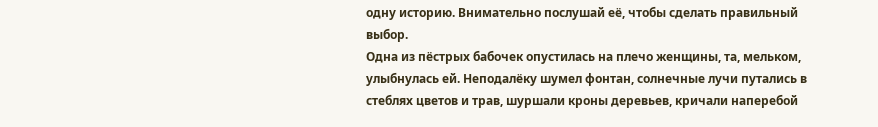одну историю. Внимательно послушай её, чтобы сделать правильный выбор.
Одна из пёстрых бабочек опустилась на плечо женщины, та, мельком, улыбнулась ей. Неподалёку шумел фонтан, солнечные лучи путались в стеблях цветов и трав, шуршали кроны деревьев, кричали наперебой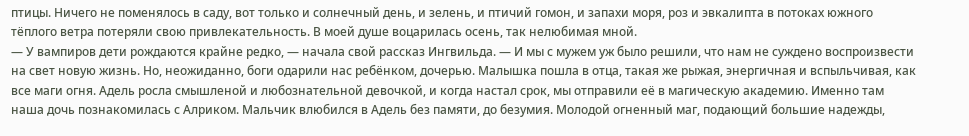птицы. Ничего не поменялось в саду, вот только и солнечный день, и зелень, и птичий гомон, и запахи моря, роз и эвкалипта в потоках южного тёплого ветра потеряли свою привлекательность. В моей душе воцарилась осень, так нелюбимая мной.
— У вампиров дети рождаются крайне редко, — начала свой рассказ Ингвильда. — И мы с мужем уж было решили, что нам не суждено воспроизвести на свет новую жизнь. Но, неожиданно, боги одарили нас ребёнком, дочерью. Малышка пошла в отца, такая же рыжая, энергичная и вспыльчивая, как все маги огня. Адель росла смышленой и любознательной девочкой, и когда настал срок, мы отправили её в магическую академию. Именно там наша дочь познакомилась с Алриком. Мальчик влюбился в Адель без памяти, до безумия. Молодой огненный маг, подающий большие надежды,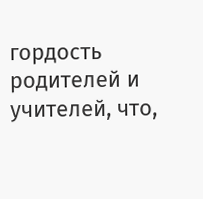гордость родителей и учителей, что,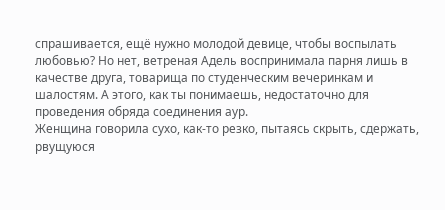спрашивается, ещё нужно молодой девице, чтобы воспылать любовью? Но нет, ветреная Адель воспринимала парня лишь в качестве друга, товарища по студенческим вечеринкам и шалостям. А этого, как ты понимаешь, недостаточно для проведения обряда соединения аур.
Женщина говорила сухо, как-то резко, пытаясь скрыть, сдержать, рвущуюся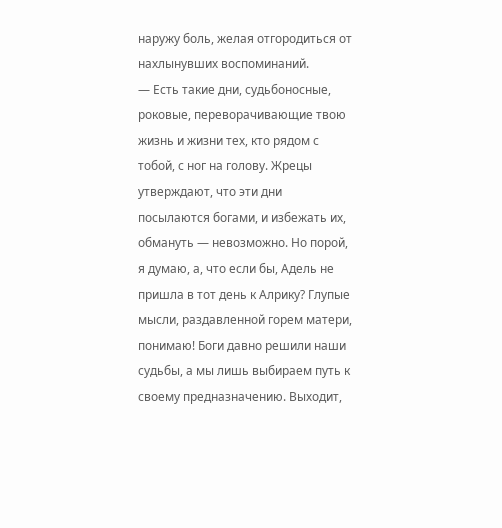наружу боль, желая отгородиться от нахлынувших воспоминаний.
— Есть такие дни, судьбоносные, роковые, переворачивающие твою жизнь и жизни тех, кто рядом с тобой, с ног на голову. Жрецы утверждают, что эти дни посылаются богами, и избежать их, обмануть — невозможно. Но порой, я думаю, а, что если бы, Адель не пришла в тот день к Алрику? Глупые мысли, раздавленной горем матери, понимаю! Боги давно решили наши судьбы, а мы лишь выбираем путь к своему предназначению. Выходит,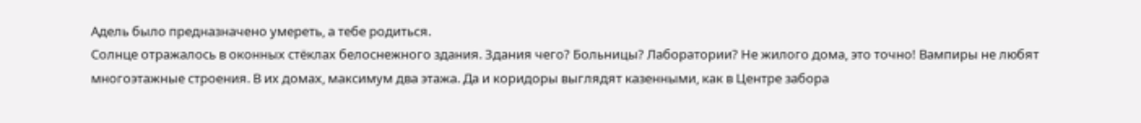Адель было предназначено умереть, а тебе родиться.
Солнце отражалось в оконных стёклах белоснежного здания. Здания чего? Больницы? Лаборатории? Не жилого дома, это точно! Вампиры не любят многоэтажные строения. В их домах, максимум два этажа. Да и коридоры выглядят казенными, как в Центре забора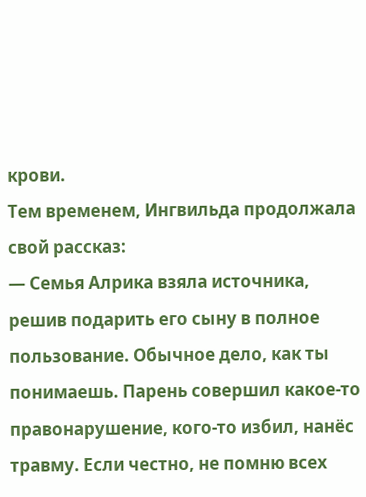крови.
Тем временем, Ингвильда продолжала свой рассказ:
— Семья Алрика взяла источника, решив подарить его сыну в полное пользование. Обычное дело, как ты понимаешь. Парень совершил какое-то правонарушение, кого-то избил, нанёс травму. Если честно, не помню всех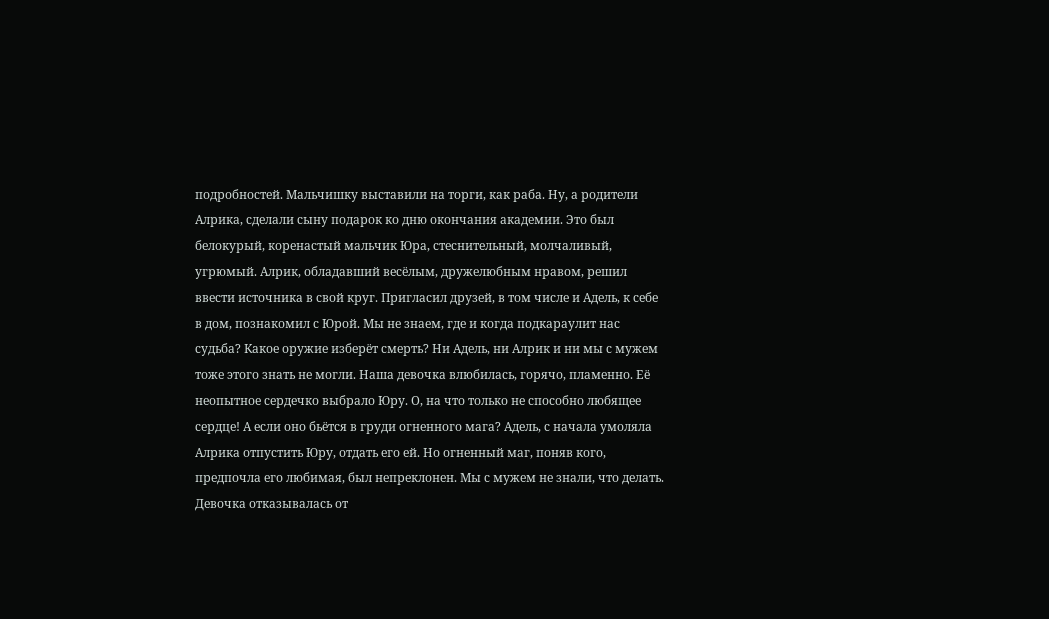подробностей. Мальчишку выставили на торги, как раба. Ну, а родители Алрика, сделали сыну подарок ко дню окончания академии. Это был белокурый, коренастый мальчик Юра, стеснительный, молчаливый, угрюмый. Алрик, обладавший весёлым, дружелюбным нравом, решил ввести источника в свой круг. Пригласил друзей, в том числе и Адель, к себе в дом, познакомил с Юрой. Мы не знаем, где и когда подкараулит нас судьба? Какое оружие изберёт смерть? Ни Адель, ни Алрик и ни мы с мужем тоже этого знать не могли. Наша девочка влюбилась, горячо, пламенно. Её неопытное сердечко выбрало Юру. О, на что только не способно любящее сердце! А если оно бьётся в груди огненного мага? Адель, с начала умоляла Алрика отпустить Юру, отдать его ей. Но огненный маг, поняв кого, предпочла его любимая, был непреклонен. Мы с мужем не знали, что делать. Девочка отказывалась от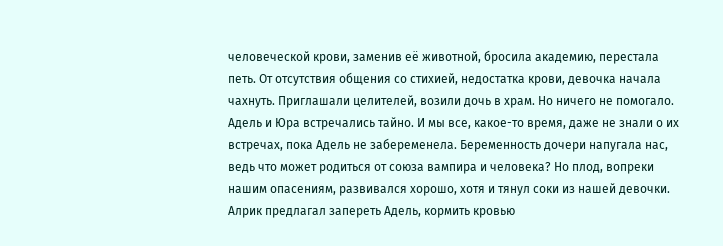человеческой крови, заменив её животной, бросила академию, перестала петь. От отсутствия общения со стихией, недостатка крови, девочка начала чахнуть. Приглашали целителей, возили дочь в храм. Но ничего не помогало. Адель и Юра встречались тайно. И мы все, какое-то время, даже не знали о их встречах, пока Адель не забеременела. Беременность дочери напугала нас, ведь что может родиться от союза вампира и человека? Но плод, вопреки нашим опасениям, развивался хорошо, хотя и тянул соки из нашей девочки. Алрик предлагал запереть Адель, кормить кровью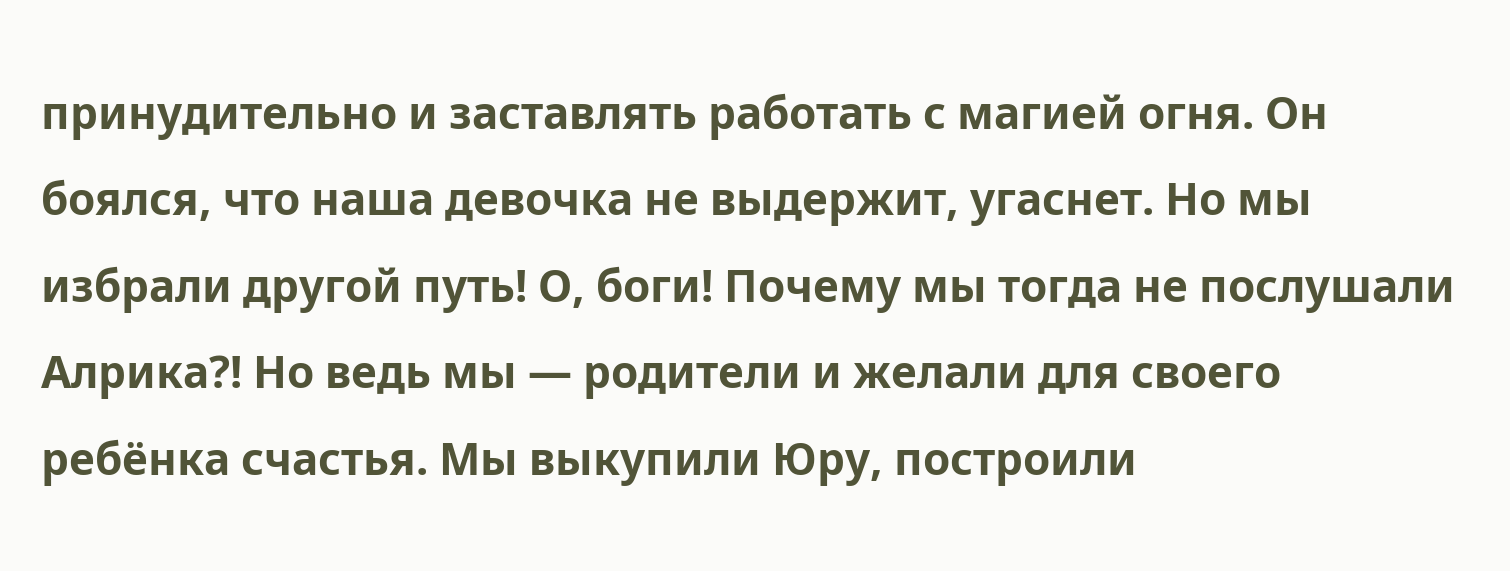принудительно и заставлять работать с магией огня. Он боялся, что наша девочка не выдержит, угаснет. Но мы избрали другой путь! О, боги! Почему мы тогда не послушали Алрика?! Но ведь мы — родители и желали для своего ребёнка счастья. Мы выкупили Юру, построили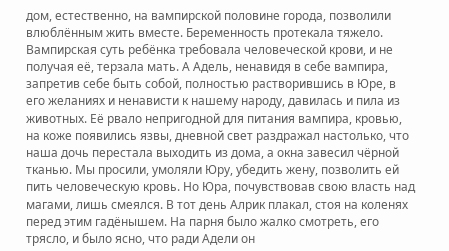дом, естественно, на вампирской половине города, позволили влюблённым жить вместе. Беременность протекала тяжело. Вампирская суть ребёнка требовала человеческой крови, и не получая её, терзала мать. А Адель, ненавидя в себе вампира, запретив себе быть собой, полностью растворившись в Юре, в его желаниях и ненависти к нашему народу, давилась и пила из животных. Её рвало непригодной для питания вампира, кровью, на коже появились язвы, дневной свет раздражал настолько, что наша дочь перестала выходить из дома, а окна завесил чёрной тканью. Мы просили, умоляли Юру, убедить жену, позволить ей пить человеческую кровь. Но Юра, почувствовав свою власть над магами, лишь смеялся. В тот день Алрик плакал, стоя на коленях перед этим гадёнышем. На парня было жалко смотреть, его трясло, и было ясно, что ради Адели он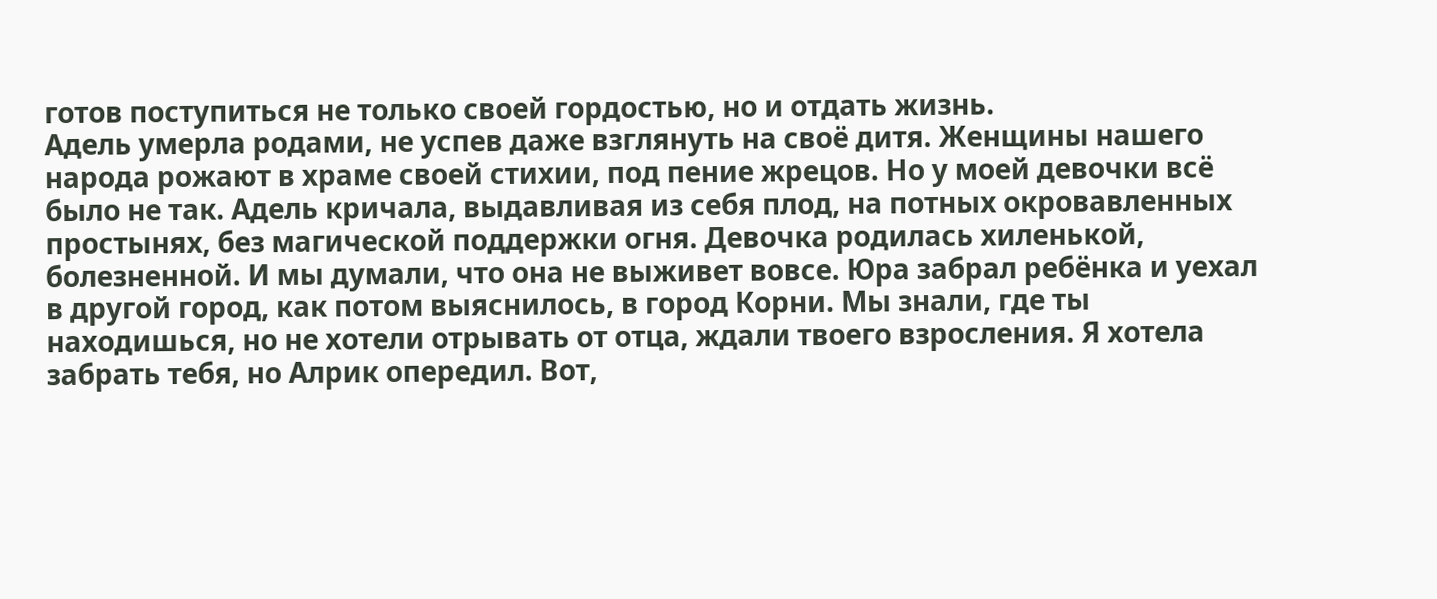готов поступиться не только своей гордостью, но и отдать жизнь.
Адель умерла родами, не успев даже взглянуть на своё дитя. Женщины нашего народа рожают в храме своей стихии, под пение жрецов. Но у моей девочки всё было не так. Адель кричала, выдавливая из себя плод, на потных окровавленных простынях, без магической поддержки огня. Девочка родилась хиленькой, болезненной. И мы думали, что она не выживет вовсе. Юра забрал ребёнка и уехал в другой город, как потом выяснилось, в город Корни. Мы знали, где ты находишься, но не хотели отрывать от отца, ждали твоего взросления. Я хотела забрать тебя, но Алрик опередил. Вот,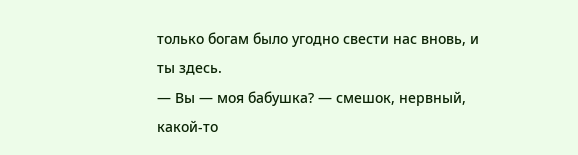только богам было угодно свести нас вновь, и ты здесь.
— Вы — моя бабушка? — смешок, нервный, какой-то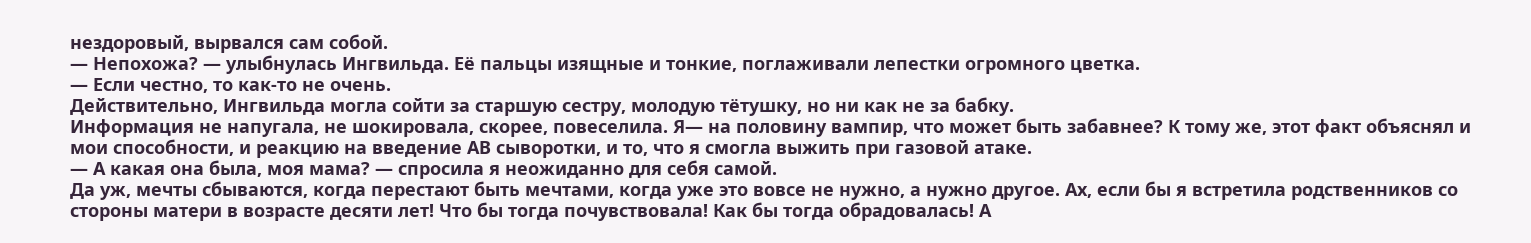нездоровый, вырвался сам собой.
— Непохожа? — улыбнулась Ингвильда. Её пальцы изящные и тонкие, поглаживали лепестки огромного цветка.
— Если честно, то как-то не очень.
Действительно, Ингвильда могла сойти за старшую сестру, молодую тётушку, но ни как не за бабку.
Информация не напугала, не шокировала, скорее, повеселила. Я— на половину вампир, что может быть забавнее? К тому же, этот факт объяснял и мои способности, и реакцию на введение АВ сыворотки, и то, что я смогла выжить при газовой атаке.
— А какая она была, моя мама? — спросила я неожиданно для себя самой.
Да уж, мечты сбываются, когда перестают быть мечтами, когда уже это вовсе не нужно, а нужно другое. Ах, если бы я встретила родственников со стороны матери в возрасте десяти лет! Что бы тогда почувствовала! Как бы тогда обрадовалась! А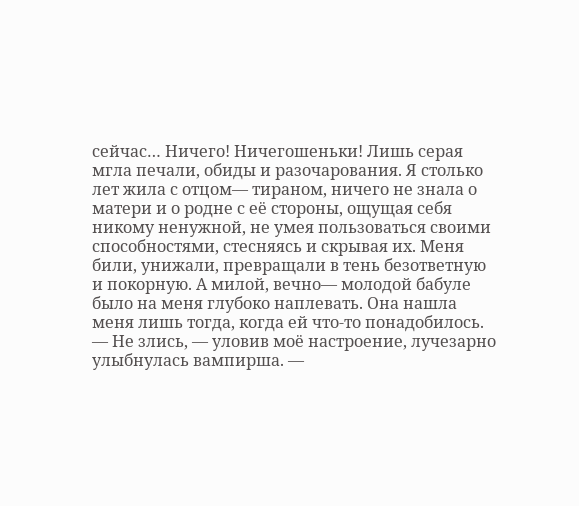сейчас… Ничего! Ничегошеньки! Лишь серая мгла печали, обиды и разочарования. Я столько лет жила с отцом— тираном, ничего не знала о матери и о родне с её стороны, ощущая себя никому ненужной, не умея пользоваться своими способностями, стесняясь и скрывая их. Меня били, унижали, превращали в тень безответную и покорную. А милой, вечно— молодой бабуле было на меня глубоко наплевать. Она нашла меня лишь тогда, когда ей что-то понадобилось.
— Не злись, — уловив моё настроение, лучезарно улыбнулась вампирша. —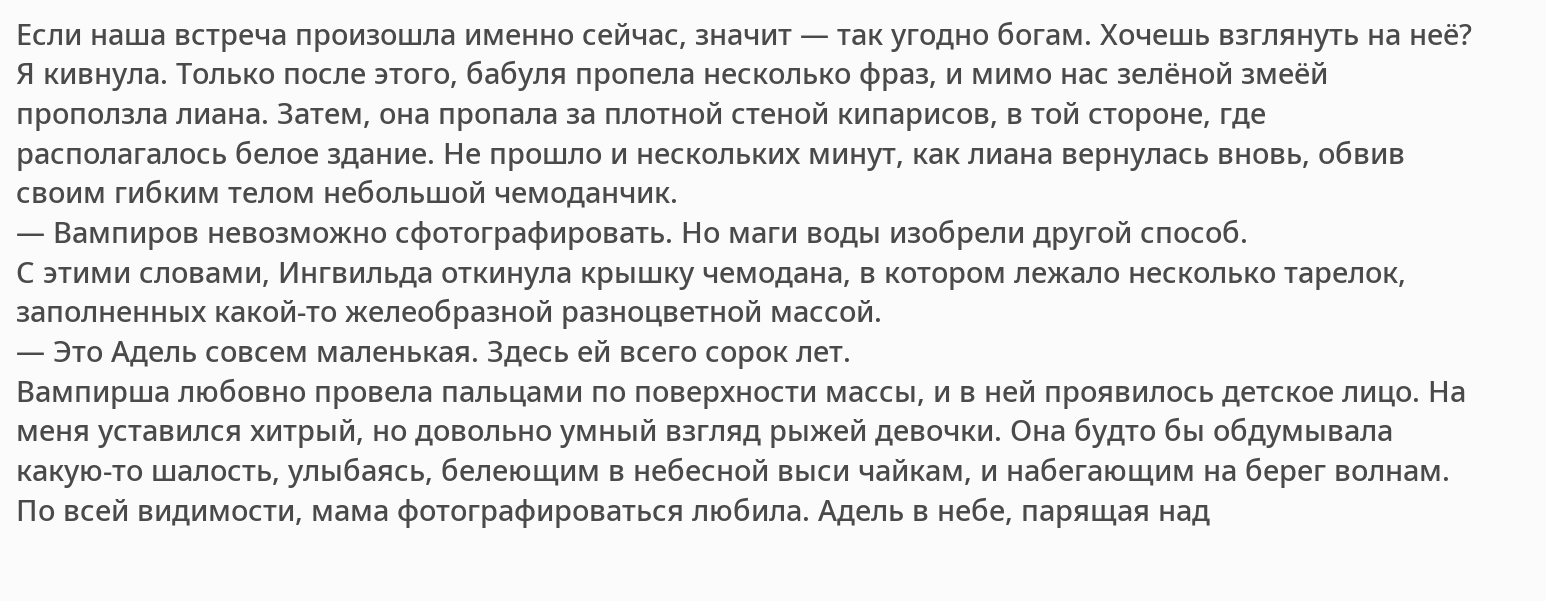Если наша встреча произошла именно сейчас, значит — так угодно богам. Хочешь взглянуть на неё?
Я кивнула. Только после этого, бабуля пропела несколько фраз, и мимо нас зелёной змеёй проползла лиана. Затем, она пропала за плотной стеной кипарисов, в той стороне, где располагалось белое здание. Не прошло и нескольких минут, как лиана вернулась вновь, обвив своим гибким телом небольшой чемоданчик.
— Вампиров невозможно сфотографировать. Но маги воды изобрели другой способ.
С этими словами, Ингвильда откинула крышку чемодана, в котором лежало несколько тарелок, заполненных какой-то желеобразной разноцветной массой.
— Это Адель совсем маленькая. Здесь ей всего сорок лет.
Вампирша любовно провела пальцами по поверхности массы, и в ней проявилось детское лицо. На меня уставился хитрый, но довольно умный взгляд рыжей девочки. Она будто бы обдумывала какую-то шалость, улыбаясь, белеющим в небесной выси чайкам, и набегающим на берег волнам. По всей видимости, мама фотографироваться любила. Адель в небе, парящая над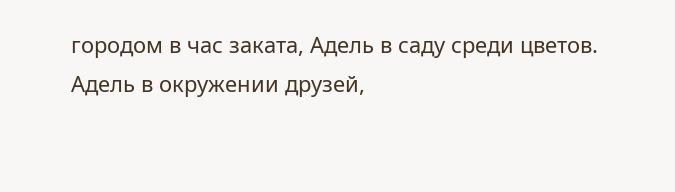городом в час заката, Адель в саду среди цветов. Адель в окружении друзей,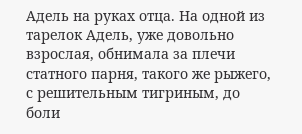Адель на руках отца. На одной из тарелок Адель, уже довольно взрослая, обнимала за плечи статного парня, такого же рыжего, с решительным тигриным, до боли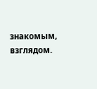знакомым, взглядом.